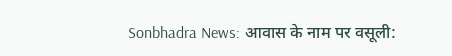Sonbhadra News: आवास के नाम पर वसूली: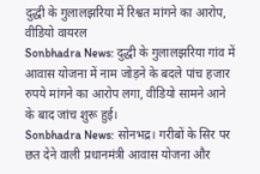दुद्धी के गुलालझरिया में रिश्वत मांगने का आरोप, वीडियो वायरल
Sonbhadra News: दुद्धी के गुलालझरिया गांव में आवास योजना में नाम जोड़ने के बदले पांच हजार रुपये मांगने का आरोप लगा, वीडियो सामने आने के बाद जांच शुरू हुई।
Sonbhadra News: सोनभद्र। गरीबों के सिर पर छत देने वाली प्रधानमंत्री आवास योजना और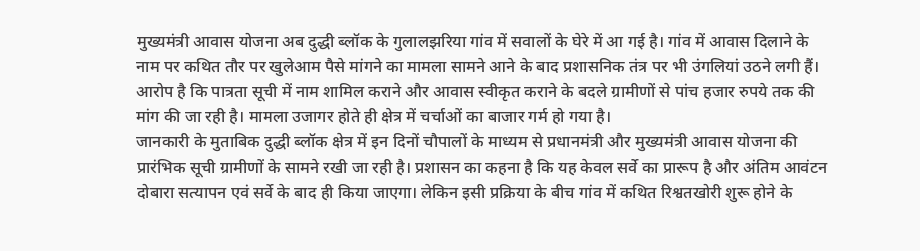मुख्यमंत्री आवास योजना अब दुद्धी ब्लॉक के गुलालझरिया गांव में सवालों के घेरे में आ गई है। गांव में आवास दिलाने के नाम पर कथित तौर पर खुलेआम पैसे मांगने का मामला सामने आने के बाद प्रशासनिक तंत्र पर भी उंगलियां उठने लगी हैं। आरोप है कि पात्रता सूची में नाम शामिल कराने और आवास स्वीकृत कराने के बदले ग्रामीणों से पांच हजार रुपये तक की मांग की जा रही है। मामला उजागर होते ही क्षेत्र में चर्चाओं का बाजार गर्म हो गया है।
जानकारी के मुताबिक दुद्धी ब्लॉक क्षेत्र में इन दिनों चौपालों के माध्यम से प्रधानमंत्री और मुख्यमंत्री आवास योजना की प्रारंभिक सूची ग्रामीणों के सामने रखी जा रही है। प्रशासन का कहना है कि यह केवल सर्वे का प्रारूप है और अंतिम आवंटन दोबारा सत्यापन एवं सर्वे के बाद ही किया जाएगा। लेकिन इसी प्रक्रिया के बीच गांव में कथित रिश्वतखोरी शुरू होने के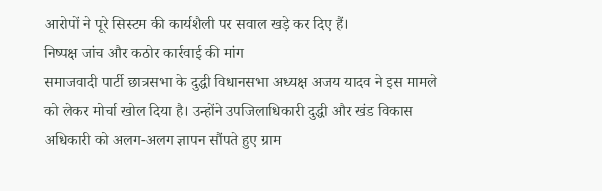आरोपों ने पूरे सिस्टम की कार्यशैली पर सवाल खड़े कर दिए हैं।
निष्पक्ष जांच और कठोर कार्रवाई की मांग
समाजवादी पार्टी छात्रसभा के दुद्धी विधानसभा अध्यक्ष अजय यादव ने इस मामले को लेकर मोर्चा खोल दिया है। उन्होंने उपजिलाधिकारी दुद्धी और खंड विकास अधिकारी को अलग-अलग ज्ञापन सौंपते हुए ग्राम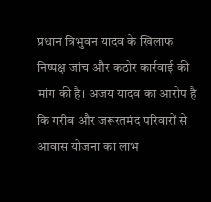प्रधान त्रिभुवन यादव के खिलाफ निष्पक्ष जांच और कठोर कार्रवाई की मांग की है। अजय यादव का आरोप है कि गरीब और जरूरतमंद परिवारों से आवास योजना का लाभ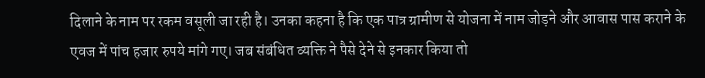दिलाने के नाम पर रकम वसूली जा रही है। उनका कहना है कि एक पात्र ग्रामीण से योजना में नाम जोड़ने और आवास पास कराने के एवज में पांच हजार रुपये मांगे गए। जब संबंधित व्यक्ति ने पैसे देने से इनकार किया तो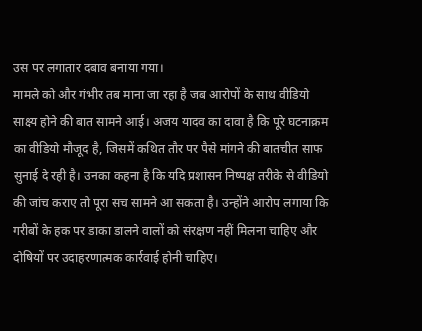उस पर लगातार दबाव बनाया गया।
मामले को और गंभीर तब माना जा रहा है जब आरोपों के साथ वीडियो साक्ष्य होने की बात सामने आई। अजय यादव का दावा है कि पूरे घटनाक्रम का वीडियो मौजूद है, जिसमें कथित तौर पर पैसे मांगने की बातचीत साफ सुनाई दे रही है। उनका कहना है कि यदि प्रशासन निष्पक्ष तरीके से वीडियो की जांच कराए तो पूरा सच सामने आ सकता है। उन्होंने आरोप लगाया कि गरीबों के हक पर डाका डालने वालों को संरक्षण नहीं मिलना चाहिए और दोषियों पर उदाहरणात्मक कार्रवाई होनी चाहिए।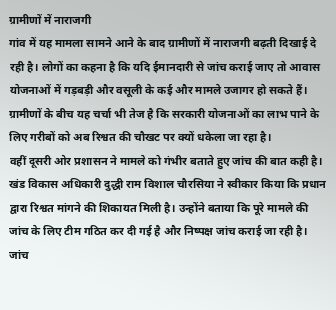ग्रामीणों में नाराजगी
गांव में यह मामला सामने आने के बाद ग्रामीणों में नाराजगी बढ़ती दिखाई दे रही है। लोगों का कहना है कि यदि ईमानदारी से जांच कराई जाए तो आवास योजनाओं में गड़बड़ी और वसूली के कई और मामले उजागर हो सकते हैं। ग्रामीणों के बीच यह चर्चा भी तेज है कि सरकारी योजनाओं का लाभ पाने के लिए गरीबों को अब रिश्वत की चौखट पर क्यों धकेला जा रहा है।
वहीं दूसरी ओर प्रशासन ने मामले को गंभीर बताते हुए जांच की बात कही है। खंड विकास अधिकारी दुद्धी राम विशाल चौरसिया ने स्वीकार किया कि प्रधान द्वारा रिश्वत मांगने की शिकायत मिली है। उन्होंने बताया कि पूरे मामले की जांच के लिए टीम गठित कर दी गई है और निष्पक्ष जांच कराई जा रही है। जांच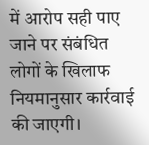में आरोप सही पाए जाने पर संबंधित लोगों के खिलाफ नियमानुसार कार्रवाई की जाएगी।